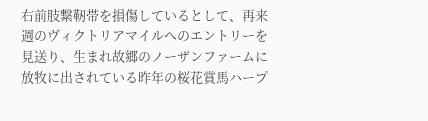右前肢繋靭帯を損傷しているとして、再来週のヴィクトリアマイルへのエントリーを見送り、生まれ故郷のノーザンファームに放牧に出されている昨年の桜花賞馬ハープ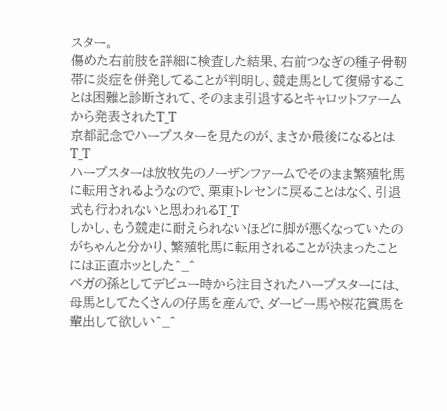スター。
傷めた右前肢を詳細に検査した結果、右前つなぎの種子骨靭帯に炎症を併発してることが判明し、競走馬として復帰することは困難と診断されて、そのまま引退するとキャロットファームから発表されたT_T
京都記念でハープスターを見たのが、まさか最後になるとはT_T
ハープスターは放牧先のノーザンファームでそのまま繁殖牝馬に転用されるようなので、栗東トレセンに戻ることはなく、引退式も行われないと思われるT_T
しかし、もう競走に耐えられないほどに脚が悪くなっていたのがちゃんと分かり、繁殖牝馬に転用されることが決まったことには正直ホッとした^_^
ベガの孫としてデビュー時から注目されたハープスターには、母馬としてたくさんの仔馬を産んで、ダービー馬や桜花賞馬を輩出して欲しい^_^